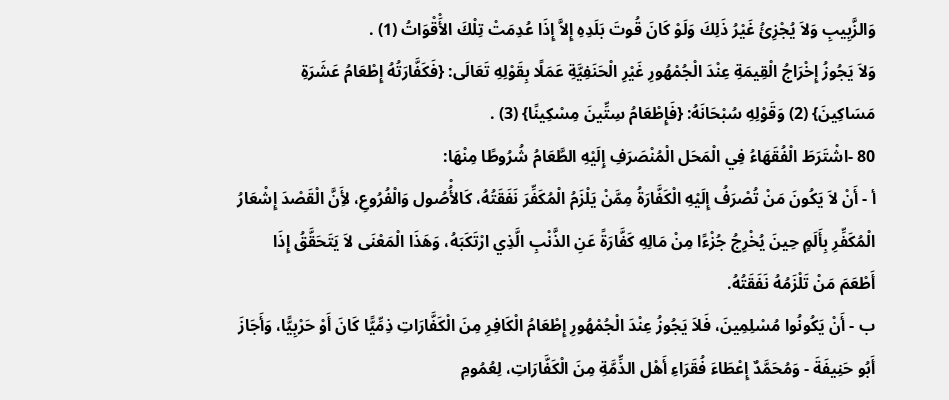وَالزَّبِيبِ وَلاَ يُجْزِئُ غَيْرُ ذَلِكَ وَلَوْ كَانَ قُوتَ بَلَدِهِ إِلاَّ إِذَا عُدِمَتْ تِلْكَ الأَْقْوَاتُ (1) .
وَلاَ يَجُوزُ إِخْرَاجُ الْقِيمَةِ عِنْدَ الْجُمْهُورِ غَيْرِ الْحَنَفِيَّةِ عَمَلًا بِقَوْلِهِ تَعَالَى: {فَكَفَّارَتُهُ إِطْعَامُ عَشَرَةِ مَسَاكِينَ} (2) وَقَوْلِهِ سُبْحَانَهُ: {فَإِطْعَامُ سِتِّينَ مِسْكِينًا} (3) .
80 -اشْتَرَطَ الْفُقَهَاءُ فِي الْمَحَل الْمُنْصَرَفِ إِلَيْهِ الطَّعَامُ شُرُوطًا مِنْهَا:
أ - أَنْ لاَ يَكُونَ مَنْ تُصْرَفُ إِلَيْهِ الْكَفَّارَةُ مِمَّنْ يَلْزَمُ الْمُكَفِّرَ نَفَقَتُهُ، كَالأُْصُول وَالْفُرُوعِ، لأَِنَّ الْقَصْدَ إِشْعَارُ الْمُكَفِّرِ بِأَلَمٍ حِينَ يُخْرِجُ جُزْءًا مِنْ مَالِهِ كَفَّارَةً عَنِ الذَّنْبِ الَّذِي ارْتَكَبَهُ، وَهَذَا الْمَعْنَى لاَ يَتَحَقَّقُ إِذَا أَطْعَمَ مَنْ تَلْزَمُهُ نَفَقَتُهُ.
ب - أَنْ يَكُونُوا مُسْلِمِينَ، فَلاَ يَجُوزُ عِنْدَ الْجُمْهُورِ إِطْعَامُ الْكَافِرِ مِنَ الْكَفَّارَاتِ ذِمِّيًّا كَانَ أَوْ حَرْبِيًّا، وَأَجَازَ أَبُو حَنِيفَةَ - وَمُحَمَّدٌ إِعْطَاءَ فُقَرَاءِ أَهْل الذِّمَّةِ مِنَ الْكَفَّارَاتِ، لِعُمُومِ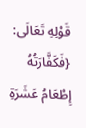قَوْلِهِ تَعَالَى: {فَكَفَّارَتُهُ إِطْعَامُ عَشَرَةِ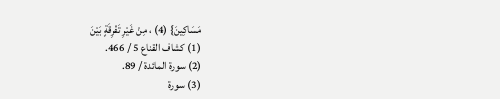مَسَاكِينَ} (4) ، مِنْ غَيْرِ تَفْرِقَةٍ بَيْنَ
(1) كشاف القناع 5 / 466.
(2) سورة المائدة / 89.
(3) سورة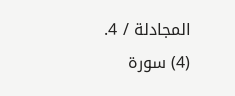المجادلة / 4.
(4) سورة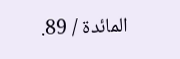المائدة / 89.